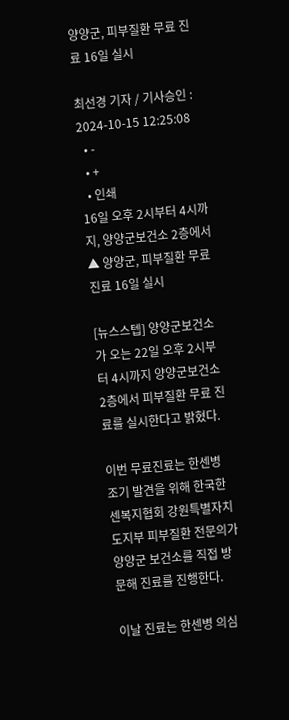양양군, 피부질환 무료 진료 16일 실시

최선경 기자 / 기사승인 : 2024-10-15 12:25:08
  • -
  • +
  • 인쇄
16일 오후 2시부터 4시까지, 양양군보건소 2층에서
▲ 양양군, 피부질환 무료 진료 16일 실시

[뉴스스텝] 양양군보건소가 오는 22일 오후 2시부터 4시까지 양양군보건소 2층에서 피부질환 무료 진료를 실시한다고 밝혔다.

이번 무료진료는 한센병 조기 발견을 위해 한국한센복지협회 강원특별자치도지부 피부질환 전문의가 양양군 보건소를 직접 방문해 진료를 진행한다.

이날 진료는 한센병 의심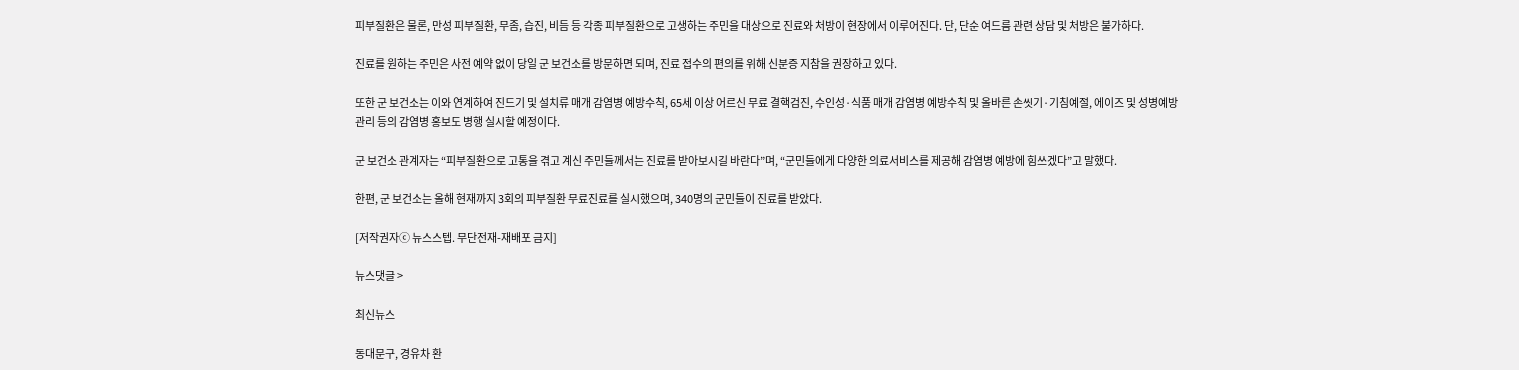피부질환은 물론, 만성 피부질환, 무좀, 습진, 비듬 등 각종 피부질환으로 고생하는 주민을 대상으로 진료와 처방이 현장에서 이루어진다. 단, 단순 여드름 관련 상담 및 처방은 불가하다.

진료를 원하는 주민은 사전 예약 없이 당일 군 보건소를 방문하면 되며, 진료 접수의 편의를 위해 신분증 지참을 권장하고 있다.

또한 군 보건소는 이와 연계하여 진드기 및 설치류 매개 감염병 예방수칙, 65세 이상 어르신 무료 결핵검진, 수인성·식품 매개 감염병 예방수칙 및 올바른 손씻기·기침예절, 에이즈 및 성병예방 관리 등의 감염병 홍보도 병행 실시할 예정이다.

군 보건소 관계자는 “피부질환으로 고통을 겪고 계신 주민들께서는 진료를 받아보시길 바란다”며, “군민들에게 다양한 의료서비스를 제공해 감염병 예방에 힘쓰겠다”고 말했다.

한편, 군 보건소는 올해 현재까지 3회의 피부질환 무료진료를 실시했으며, 340명의 군민들이 진료를 받았다.

[저작권자ⓒ 뉴스스텝. 무단전재-재배포 금지]

뉴스댓글 >

최신뉴스

동대문구, 경유차 환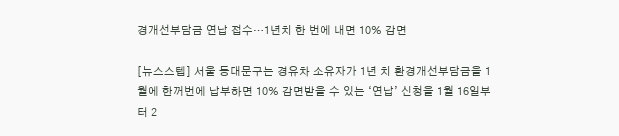경개선부담금 연납 접수…1년치 한 번에 내면 10% 감면

[뉴스스텝] 서울 동대문구는 경유차 소유자가 1년 치 환경개선부담금을 1월에 한꺼번에 납부하면 10% 감면받을 수 있는 ‘연납’ 신청을 1월 16일부터 2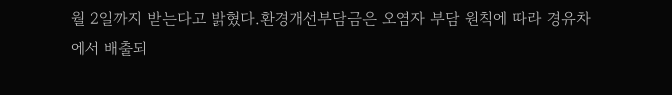월 2일까지 받는다고 밝혔다.환경개선부담금은 오염자 부담 원칙에 따라 경유차에서 배출되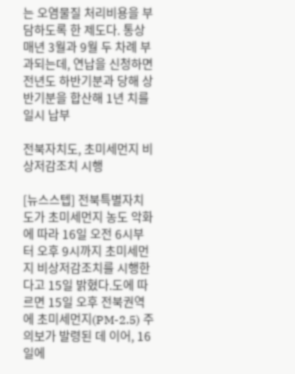는 오염물질 처리비용을 부담하도록 한 제도다. 통상 매년 3월과 9월 두 차례 부과되는데, 연납을 신청하면 전년도 하반기분과 당해 상반기분을 합산해 1년 치를 일시 납부

전북자치도, 초미세먼지 비상저감조치 시행

[뉴스스텝] 전북특별자치도가 초미세먼지 농도 악화에 따라 16일 오전 6시부터 오후 9시까지 초미세먼지 비상저감조치를 시행한다고 15일 밝혔다.도에 따르면 15일 오후 전북권역에 초미세먼지(PM-2.5) 주의보가 발령된 데 이어, 16일에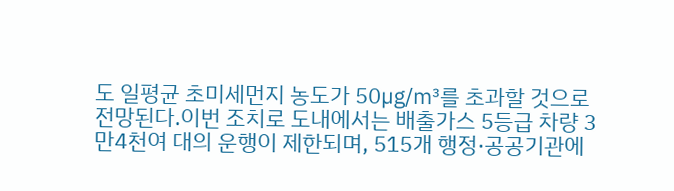도 일평균 초미세먼지 농도가 50㎍/㎥를 초과할 것으로 전망된다.이번 조치로 도내에서는 배출가스 5등급 차량 3만4천여 대의 운행이 제한되며, 515개 행정·공공기관에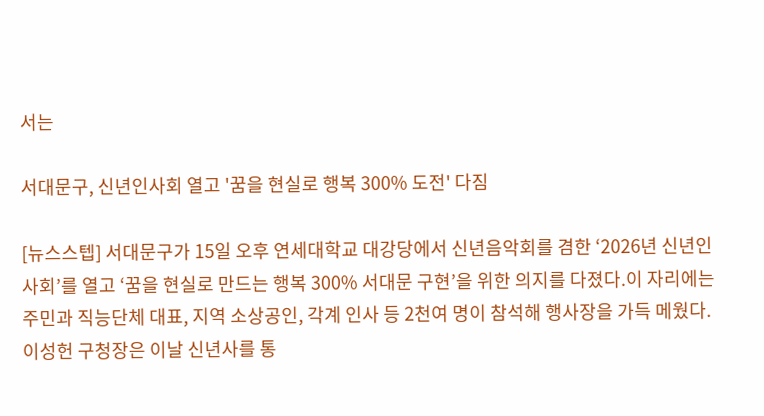서는

서대문구, 신년인사회 열고 '꿈을 현실로 행복 300% 도전' 다짐

[뉴스스텝] 서대문구가 15일 오후 연세대학교 대강당에서 신년음악회를 겸한 ‘2026년 신년인사회’를 열고 ‘꿈을 현실로 만드는 행복 300% 서대문 구현’을 위한 의지를 다졌다.이 자리에는 주민과 직능단체 대표, 지역 소상공인, 각계 인사 등 2천여 명이 참석해 행사장을 가득 메웠다.이성헌 구청장은 이날 신년사를 통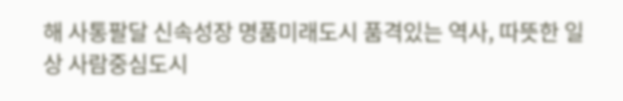해 사통팔달 신속성장 명품미래도시 품격있는 역사, 따뜻한 일상 사람중심도시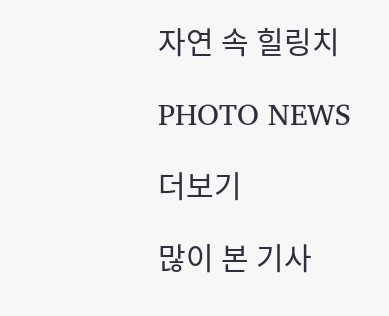자연 속 힐링치

PHOTO NEWS

더보기

많이 본 기사